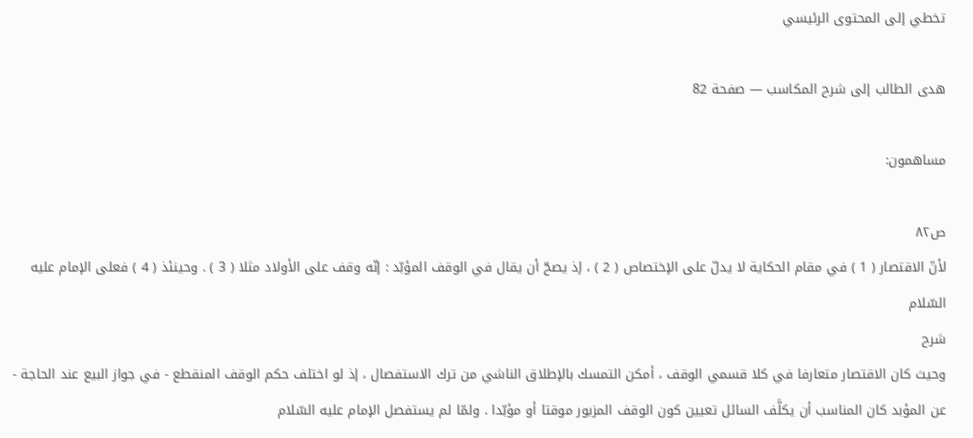تخطي إلى المحتوى الرئيسي

هدى الطالب إلى شرح المكاسب — صفحة 82

مساهمون:

ص٨٢
لأنّ الاقتصار ( 1 ) في مقام الحكاية لا يدلّ على الإختصاص ( 2 ) ، إذ يصحّ أن يقال في الوقف المؤبّد : إنّه وقف على الأولاد مثلا ( 3 ) . وحينئذ ( 4 ) فعلى الإمام عليه السّلام
شرح
وحيث كان الاقتصار متعارفا في كلا قسمي الوقف ، أمكن التمسك بالإطلاق الناشي من ترك الاستفصال ، إذ لو اختلف حكم الوقف المنقطع - في جواز البيع عند الحاجة - عن المؤبد كان المناسب أن يكلَّف السائل تعيين كون الوقف المزبور موقتا أو مؤبّدا . ولمّا لم يستفصل الإمام عليه السّلام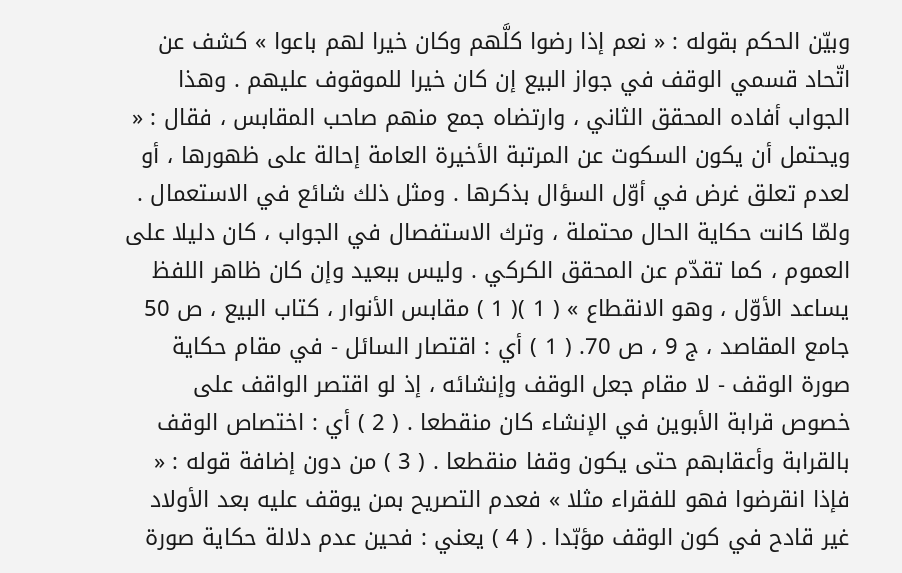وبيّن الحكم بقوله : « نعم إذا رضوا كلَّهم وكان خيرا لهم باعوا » كشف عن اتّحاد قسمي الوقف في جواز البيع إن كان خيرا للموقوف عليهم . وهذا الجواب أفاده المحقق الثاني ، وارتضاه جمع منهم صاحب المقابس ، فقال : « ويحتمل أن يكون السكوت عن المرتبة الأخيرة العامة إحالة على ظهورها ، أو لعدم تعلق غرض في أوّل السؤال بذكرها . ومثل ذلك شائع في الاستعمال . ولمّا كانت حكاية الحال محتملة ، وترك الاستفصال في الجواب ، كان دليلا على العموم ، كما تقدّم عن المحقق الكركي . وليس ببعيد وإن كان ظاهر اللفظ يساعد الأوّل ، وهو الانقطاع » ( 1 )( 1 ) مقابس الأنوار ، كتاب البيع ، ص 50 جامع المقاصد ، ج 9 ، ص 70. ( 1 ) أي : اقتصار السائل - في مقام حكاية صورة الوقف - لا مقام جعل الوقف وإنشائه ، إذ لو اقتصر الواقف على خصوص قرابة الأبوين في الإنشاء كان منقطعا . ( 2 ) أي : اختصاص الوقف بالقرابة وأعقابهم حتى يكون وقفا منقطعا . ( 3 ) من دون إضافة قوله : « فإذا انقرضوا فهو للفقراء مثلا » فعدم التصريح بمن يوقف عليه بعد الأولاد غير قادح في كون الوقف مؤبّدا . ( 4 ) يعني : فحين عدم دلالة حكاية صورة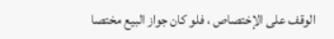الوقف على الإختصاص ، فلو كان جواز البيع مختصا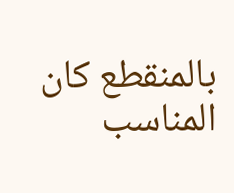بالمنقطع كان المناسب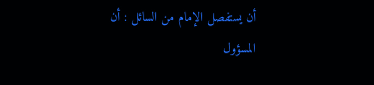أن يستفصل الإمام من السائل : أن المسؤول